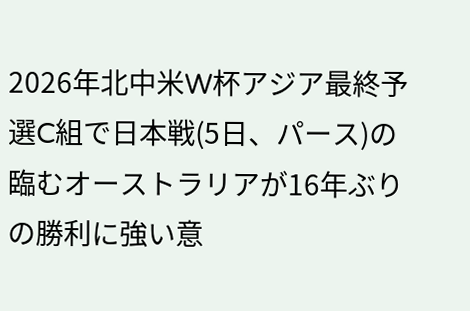2026年北中米W杯アジア最終予選C組で日本戦(5日、パース)の臨むオーストラリアが16年ぶりの勝利に強い意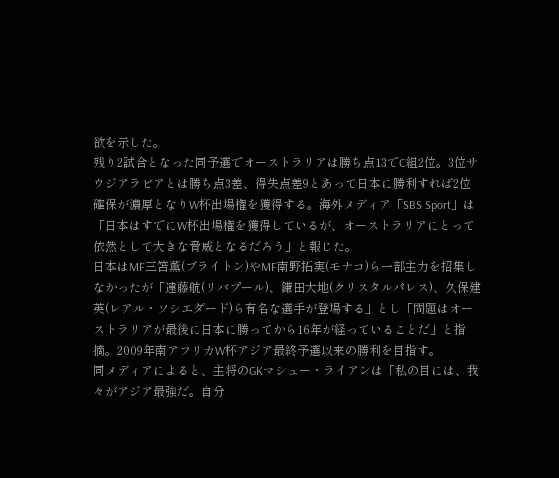欲を示した。
残り2試合となった同予選でオーストラリアは勝ち点13でC組2位。3位サウジアラビアとは勝ち点3差、得失点差9とあって日本に勝利すれば2位確保が濃厚となりW杯出場権を獲得する。海外メディア「SBS Sport」は「日本はすでにW杯出場権を獲得しているが、オーストラリアにとって依然として大きな脅威となるだろう」と報じた。
日本はMF三笘薫(ブライトン)やMF南野拓実(モナコ)ら一部主力を招集しなかったが「遠藤航(リバプール)、鎌田大地(クリスタルパレス)、久保建英(レアル・ソシエダード)ら有名な選手が登場する」とし「問題はオーストラリアが最後に日本に勝ってから16年が経っていることだ」と指摘。2009年南アフリカW杯アジア最終予選以来の勝利を目指す。
同メディアによると、主将のGKマシュー・ライアンは「私の目には、我々がアジア最強だ。自分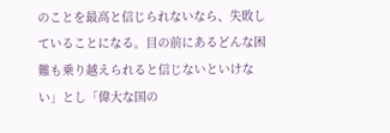のことを最高と信じられないなら、失敗していることになる。目の前にあるどんな困難も乗り越えられると信じないといけない」とし「偉大な国の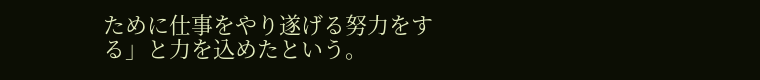ために仕事をやり遂げる努力をする」と力を込めたという。